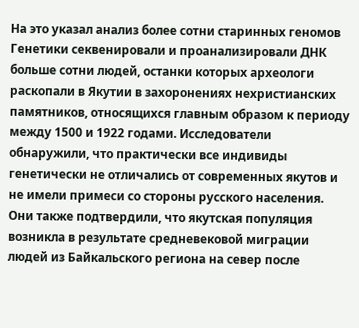На это указал анализ более сотни старинных геномов
Генетики секвенировали и проанализировали ДНК больше сотни людей, останки которых археологи раскопали в Якутии в захоронениях нехристианских памятников, относящихся главным образом к периоду между 1500 и 1922 годами. Исследователи обнаружили, что практически все индивиды генетически не отличались от современных якутов и не имели примеси со стороны русского населения. Они также подтвердили, что якутская популяция возникла в результате средневековой миграции людей из Байкальского региона на север после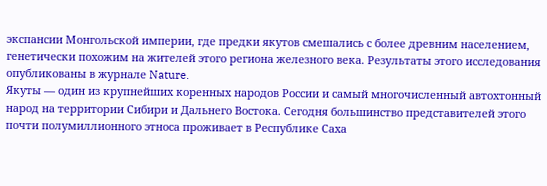экспансии Монгольской империи, где предки якутов смешались с более древним населением, генетически похожим на жителей этого региона железного века. Результаты этого исследования опубликованы в журнале Nature.
Якуты — один из крупнейших коренных народов России и самый многочисленный автохтонный народ на территории Сибири и Дальнего Востока. Сегодня большинство представителей этого почти полумиллионного этноса проживает в Республике Саха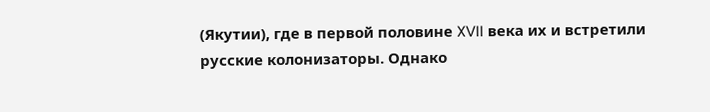(Якутии), где в первой половине XVII века их и встретили русские колонизаторы. Однако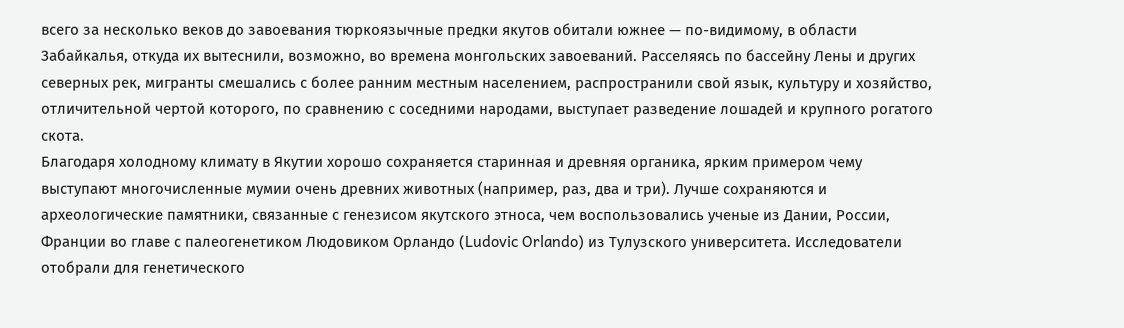всего за несколько веков до завоевания тюркоязычные предки якутов обитали южнее — по-видимому, в области Забайкалья, откуда их вытеснили, возможно, во времена монгольских завоеваний. Расселяясь по бассейну Лены и других северных рек, мигранты смешались с более ранним местным населением, распространили свой язык, культуру и хозяйство, отличительной чертой которого, по сравнению с соседними народами, выступает разведение лошадей и крупного рогатого скота.
Благодаря холодному климату в Якутии хорошо сохраняется старинная и древняя органика, ярким примером чему выступают многочисленные мумии очень древних животных (например, раз, два и три). Лучше сохраняются и археологические памятники, связанные с генезисом якутского этноса, чем воспользовались ученые из Дании, России, Франции во главе с палеогенетиком Людовиком Орландо (Ludovic Orlando) из Тулузского университета. Исследователи отобрали для генетического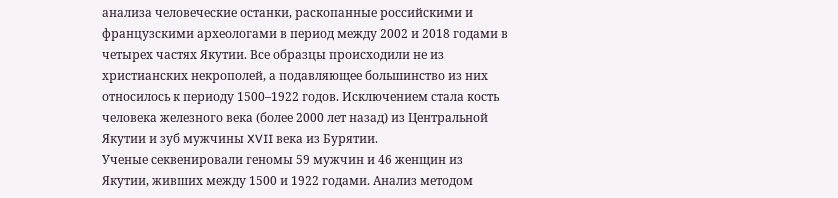анализа человеческие останки, раскопанные российскими и французскими археологами в период между 2002 и 2018 годами в четырех частях Якутии. Все образцы происходили не из христианских некрополей, а подавляющее большинство из них относилось к периоду 1500–1922 годов. Исключением стала кость человека железного века (более 2000 лет назад) из Центральной Якутии и зуб мужчины XVII века из Бурятии.
Ученые секвенировали геномы 59 мужчин и 46 женщин из Якутии, живших между 1500 и 1922 годами. Анализ методом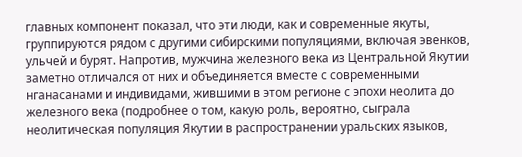главных компонент показал, что эти люди, как и современные якуты, группируются рядом с другими сибирскими популяциями, включая эвенков, ульчей и бурят. Напротив, мужчина железного века из Центральной Якутии заметно отличался от них и объединяется вместе с современными нганасанами и индивидами, жившими в этом регионе с эпохи неолита до железного века (подробнее о том, какую роль, вероятно, сыграла неолитическая популяция Якутии в распространении уральских языков,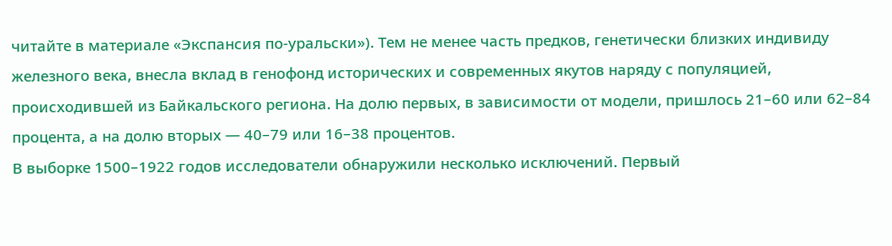читайте в материале «Экспансия по-уральски»). Тем не менее часть предков, генетически близких индивиду железного века, внесла вклад в генофонд исторических и современных якутов наряду с популяцией, происходившей из Байкальского региона. На долю первых, в зависимости от модели, пришлось 21–60 или 62–84 процента, а на долю вторых — 40–79 или 16–38 процентов.
В выборке 1500–1922 годов исследователи обнаружили несколько исключений. Первый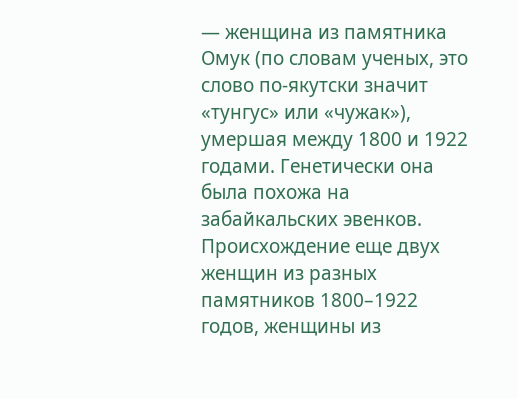— женщина из памятника Омук (по словам ученых, это слово по-якутски значит «тунгус» или «чужак»), умершая между 1800 и 1922 годами. Генетически она была похожа на забайкальских эвенков. Происхождение еще двух женщин из разных памятников 1800–1922 годов, женщины из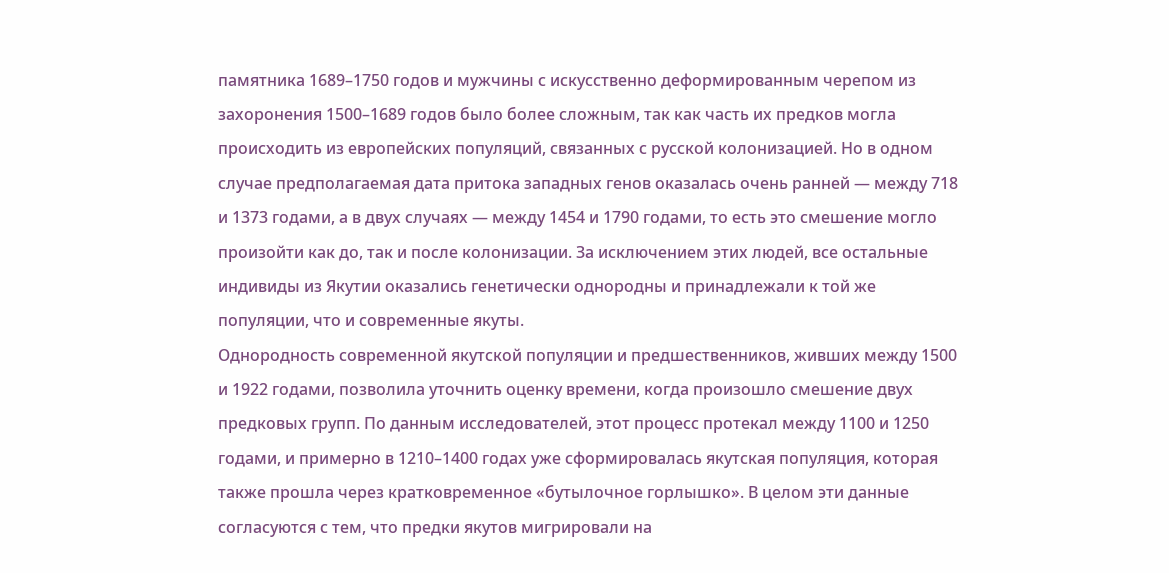памятника 1689–1750 годов и мужчины с искусственно деформированным черепом из захоронения 1500–1689 годов было более сложным, так как часть их предков могла происходить из европейских популяций, связанных с русской колонизацией. Но в одном случае предполагаемая дата притока западных генов оказалась очень ранней — между 718 и 1373 годами, а в двух случаях — между 1454 и 1790 годами, то есть это смешение могло произойти как до, так и после колонизации. За исключением этих людей, все остальные индивиды из Якутии оказались генетически однородны и принадлежали к той же популяции, что и современные якуты.
Однородность современной якутской популяции и предшественников, живших между 1500 и 1922 годами, позволила уточнить оценку времени, когда произошло смешение двух предковых групп. По данным исследователей, этот процесс протекал между 1100 и 1250 годами, и примерно в 1210–1400 годах уже сформировалась якутская популяция, которая также прошла через кратковременное «бутылочное горлышко». В целом эти данные согласуются с тем, что предки якутов мигрировали на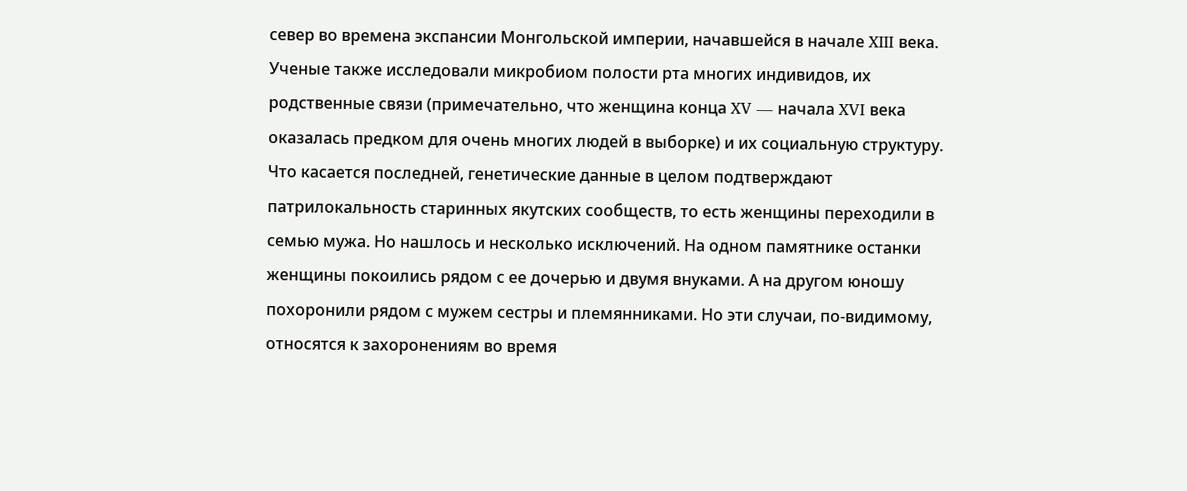север во времена экспансии Монгольской империи, начавшейся в начале XIII века.
Ученые также исследовали микробиом полости рта многих индивидов, их родственные связи (примечательно, что женщина конца XV — начала XVI века оказалась предком для очень многих людей в выборке) и их социальную структуру. Что касается последней, генетические данные в целом подтверждают патрилокальность старинных якутских сообществ, то есть женщины переходили в семью мужа. Но нашлось и несколько исключений. На одном памятнике останки женщины покоились рядом с ее дочерью и двумя внуками. А на другом юношу похоронили рядом с мужем сестры и племянниками. Но эти случаи, по-видимому, относятся к захоронениям во время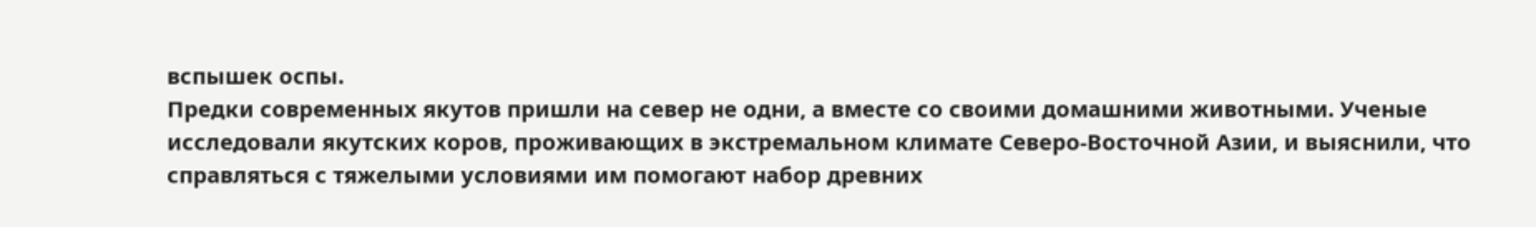вспышек оспы.
Предки современных якутов пришли на север не одни, а вместе со своими домашними животными. Ученые исследовали якутских коров, проживающих в экстремальном климате Северо-Восточной Азии, и выяснили, что справляться с тяжелыми условиями им помогают набор древних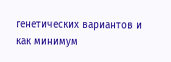генетических вариантов и как минимум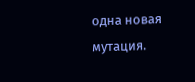одна новая мутация.